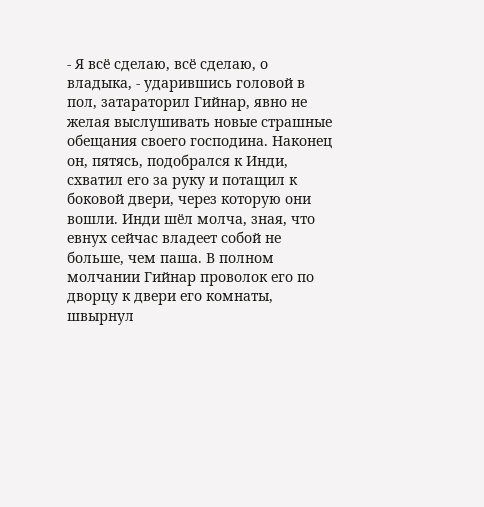- Я всё сделаю, всё сделаю, о владыка, - ударившись головой в пол, затараторил Гийнар, явно не желая выслушивать новые страшные обещания своего господина. Наконец он, пятясь, подобрался к Инди, схватил его за руку и потащил к боковой двери, через которую они вошли. Инди шёл молча, зная, что евнух сейчас владеет собой не больше, чем паша. В полном молчании Гийнар проволок его по дворцу к двери его комнаты, швырнул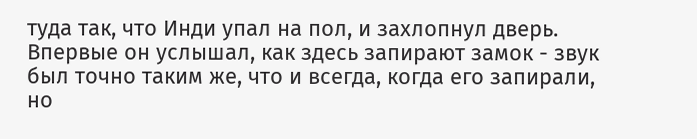туда так, что Инди упал на пол, и захлопнул дверь. Впервые он услышал, как здесь запирают замок - звук был точно таким же, что и всегда, когда его запирали, но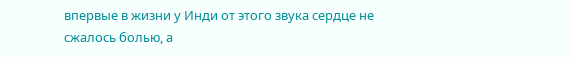впервые в жизни у Инди от этого звука сердце не сжалось болью, а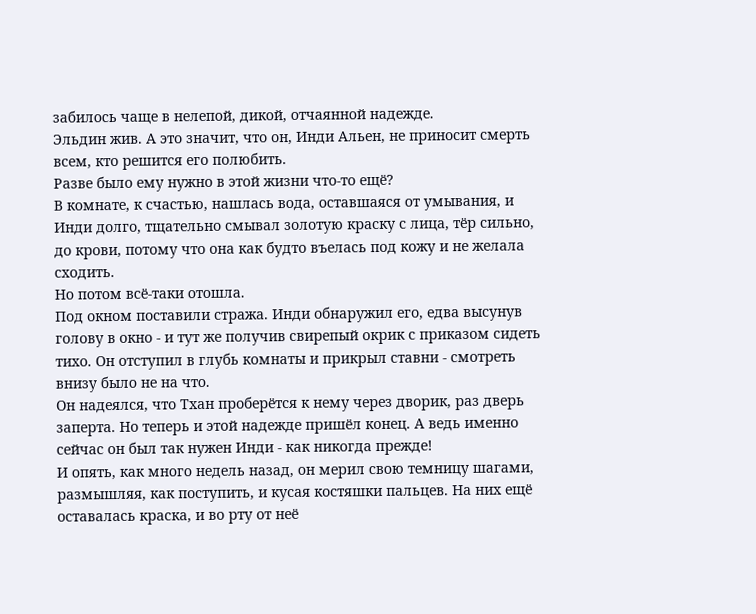забилось чаще в нелепой, дикой, отчаянной надежде.
Эльдин жив. А это значит, что он, Инди Альен, не приносит смерть всем, кто решится его полюбить.
Разве было ему нужно в этой жизни что-то ещё?
В комнате, к счастью, нашлась вода, оставшаяся от умывания, и Инди долго, тщательно смывал золотую краску с лица, тёр сильно, до крови, потому что она как будто въелась под кожу и не желала сходить.
Но потом всё-таки отошла.
Под окном поставили стража. Инди обнаружил его, едва высунув голову в окно - и тут же получив свирепый окрик с приказом сидеть тихо. Он отступил в глубь комнаты и прикрыл ставни - смотреть внизу было не на что.
Он надеялся, что Тхан проберётся к нему через дворик, раз дверь заперта. Но теперь и этой надежде пришёл конец. А ведь именно сейчас он был так нужен Инди - как никогда прежде!
И опять, как много недель назад, он мерил свою темницу шагами, размышляя, как поступить, и кусая костяшки пальцев. На них ещё оставалась краска, и во рту от неё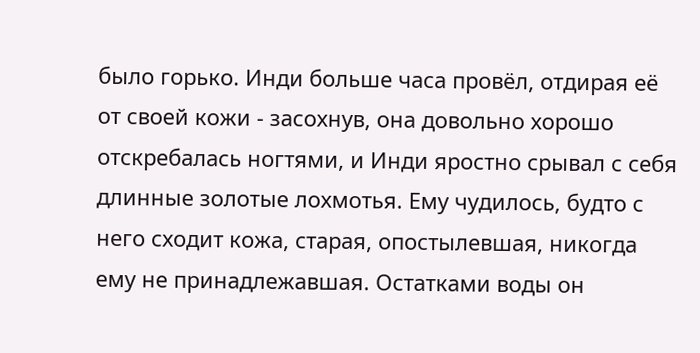было горько. Инди больше часа провёл, отдирая её от своей кожи - засохнув, она довольно хорошо отскребалась ногтями, и Инди яростно срывал с себя длинные золотые лохмотья. Ему чудилось, будто с него сходит кожа, старая, опостылевшая, никогда ему не принадлежавшая. Остатками воды он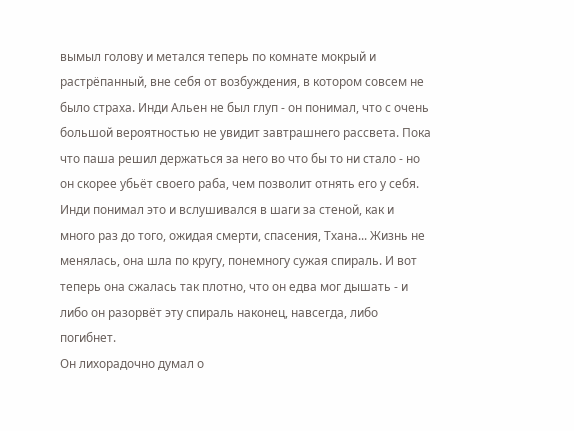вымыл голову и метался теперь по комнате мокрый и растрёпанный, вне себя от возбуждения, в котором совсем не было страха. Инди Альен не был глуп - он понимал, что с очень большой вероятностью не увидит завтрашнего рассвета. Пока что паша решил держаться за него во что бы то ни стало - но он скорее убьёт своего раба, чем позволит отнять его у себя. Инди понимал это и вслушивался в шаги за стеной, как и много раз до того, ожидая смерти, спасения, Тхана... Жизнь не менялась, она шла по кругу, понемногу сужая спираль. И вот теперь она сжалась так плотно, что он едва мог дышать - и либо он разорвёт эту спираль наконец, навсегда, либо погибнет.
Он лихорадочно думал о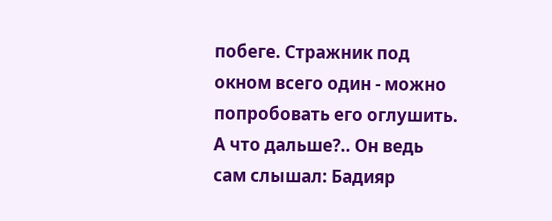побеге. Стражник под окном всего один - можно попробовать его оглушить. А что дальше?.. Он ведь сам слышал: Бадияр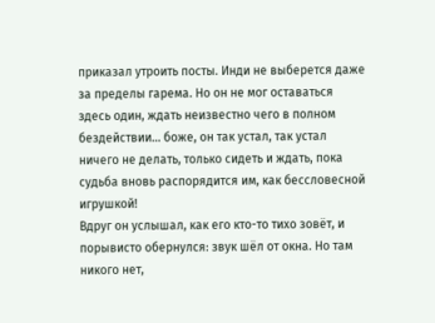приказал утроить посты. Инди не выберется даже за пределы гарема. Но он не мог оставаться здесь один, ждать неизвестно чего в полном бездействии... боже, он так устал, так устал ничего не делать, только сидеть и ждать, пока судьба вновь распорядится им, как бессловесной игрушкой!
Вдруг он услышал, как его кто-то тихо зовёт, и порывисто обернулся: звук шёл от окна. Но там никого нет,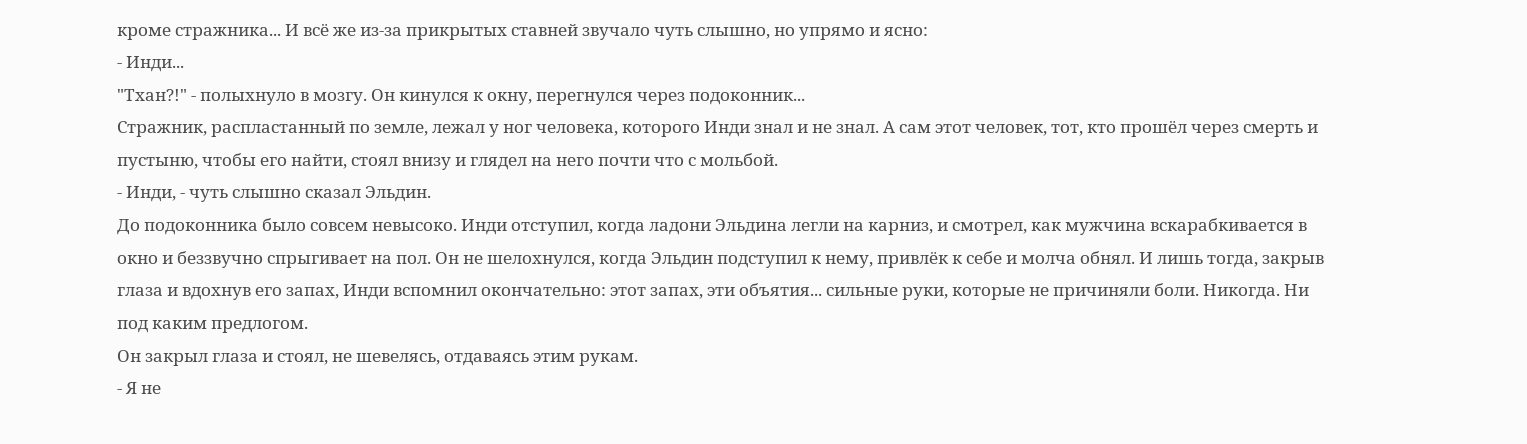кроме стражника... И всё же из-за прикрытых ставней звучало чуть слышно, но упрямо и ясно:
- Инди...
"Тхан?!" - полыхнуло в мозгу. Он кинулся к окну, перегнулся через подоконник...
Стражник, распластанный по земле, лежал у ног человека, которого Инди знал и не знал. А сам этот человек, тот, кто прошёл через смерть и пустыню, чтобы его найти, стоял внизу и глядел на него почти что с мольбой.
- Инди, - чуть слышно сказал Эльдин.
До подоконника было совсем невысоко. Инди отступил, когда ладони Эльдина легли на карниз, и смотрел, как мужчина вскарабкивается в окно и беззвучно спрыгивает на пол. Он не шелохнулся, когда Эльдин подступил к нему, привлёк к себе и молча обнял. И лишь тогда, закрыв глаза и вдохнув его запах, Инди вспомнил окончательно: этот запах, эти объятия... сильные руки, которые не причиняли боли. Никогда. Ни под каким предлогом.
Он закрыл глаза и стоял, не шевелясь, отдаваясь этим рукам.
- Я не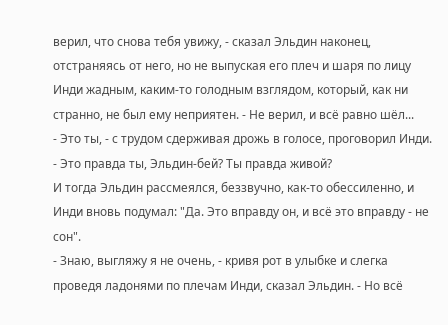верил, что снова тебя увижу, - сказал Эльдин наконец, отстраняясь от него, но не выпуская его плеч и шаря по лицу Инди жадным, каким-то голодным взглядом, который, как ни странно, не был ему неприятен. - Не верил, и всё равно шёл...
- Это ты, - с трудом сдерживая дрожь в голосе, проговорил Инди. - Это правда ты, Эльдин-бей? Ты правда живой?
И тогда Эльдин рассмеялся, беззвучно, как-то обессиленно, и Инди вновь подумал: "Да. Это вправду он, и всё это вправду - не сон".
- Знаю, выгляжу я не очень, - кривя рот в улыбке и слегка проведя ладонями по плечам Инди, сказал Эльдин. - Но всё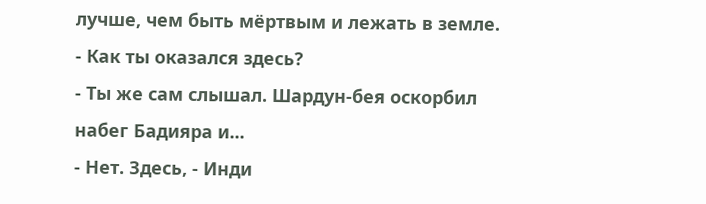лучше, чем быть мёртвым и лежать в земле.
- Как ты оказался здесь?
- Ты же сам слышал. Шардун-бея оскорбил набег Бадияра и...
- Нет. Здесь, - Инди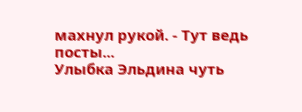махнул рукой. - Тут ведь посты...
Улыбка Эльдина чуть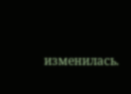изменилась.